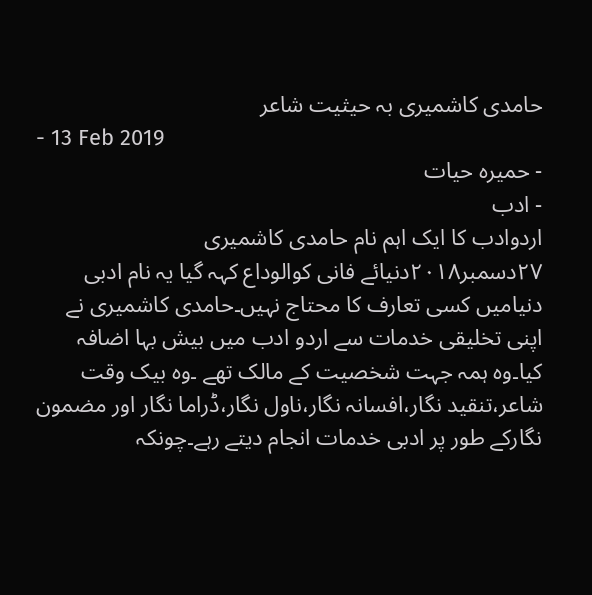حامدی کاشمیری بہ حیثیت شاعر
- 13 Feb 2019
- حمیرہ حیات
- ادب
اردوادب کا ایک اہم نام حامدی کاشمیری ۲۷دسمبر۲۰۱۸دنیائے فانی کوالوداع کہہ گیا یہ نام ادبی دنیامیں کسی تعارف کا محتاج نہیں۔حامدی کاشمیری نے اپنی تخلیقی خدمات سے اردو ادب میں بیش بہا اضافہ کیا۔وہ ہمہ جہت شخصیت کے مالک تھے ۔وہ بیک وقت شاعر،تنقید نگار،افسانہ نگار،ناول نگار،ڈراما نگار اور مضمون نگارکے طور پر ادبی خدمات انجام دیتے رہے۔چونکہ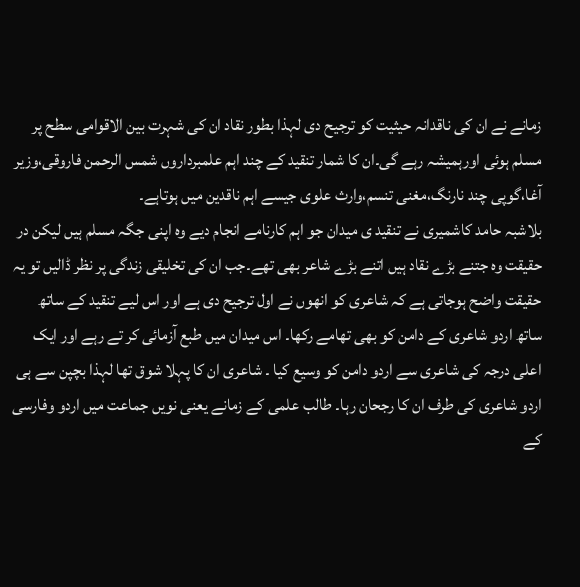زمانے نے ان کی ناقدانہ حیثیت کو ترجیح دی لہذا بطور نقاد ان کی شہرت بین الاقوامی سطح پر مسلم ہوئی اورہمیشہ رہے گی۔ان کا شمار تنقید کے چند اہم علمبرداروں شمس الرحمن فاروقی،وزیر آغا،گوپی چند نارنگ،مغنی تنسم،وارث علوی جیسے اہم ناقدین میں ہوتاہے۔
بلاشبہ حامد کاشمیری نے تنقید ی میدان جو اہم کارنامے انجام دیے وہ اپنی جگہ مسلم ہیں لیکن در حقیقت وہ جتنے بڑے نقاد ہیں اتنے بڑے شاعر بھی تھے۔جب ان کی تخلیقی زندگی پر نظر ڈالیں تو یہ حقیقت واضح ہوجاتی ہے کہ شاعری کو انھوں نے اول ترجیح دی ہے اور اس لیے تنقید کے ساتھ ساتھ اردو شاعری کے دامن کو بھی تھامے رکھا۔ اس میدان میں طبع آزمائی کر تے رہے اور ایک اعلی درجہ کی شاعری سے اردو دامن کو وسیع کیا ۔ شاعری ان کا پہلا شوق تھا لہذا بچپن سے ہی اردو شاعری کی طرف ان کا رجحان رہا۔ طالب علمی کے زمانے یعنی نویں جماعت میں اردو وفارسی کے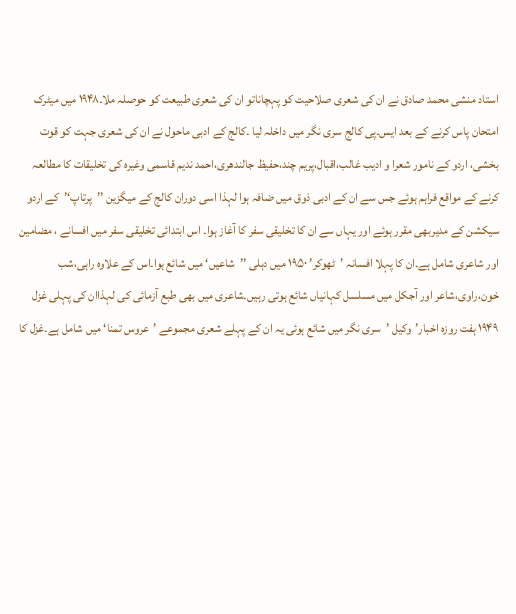استاد منشی محمد صادق نے ان کی شعری صلاحیت کو پہچاناتو ان کی شعری طبیعت کو حوصلہ ملا۔۱۹۴۸ میں میٹرک امتحان پاس کرنے کے بعد ایس۔پی کالج سری نگر میں داخلہ لیا ۔کالج کے ادبی ماحول نے ان کی شعری جہت کو قوت بخشی، اردو کے نامور شعرا و ادیب غالب،اقبال،پریم چند،حفیظ جالندھری،احمد ندیم قاسمی وغیرہ کی تخلیقات کا مطالعہ کرنے کے مواقع فراہم ہوئے جس سے ان کے ادبی ذوق میں ضافہ ہوا لہذا اسی دوران کالج کے میگزین ’’پرتاپ‘’کے اردو سیکشن کے مدیربھی مقرر ہوئے اور یہاں سے ان کا تخلیقی سفر کا آغاز ہوا۔ اس ابتدائی تخلیقی سفر میں افسانے ، مضامین اور شاعری شامل ہے۔ان کا پہلا افسانہ ’ٹھوکر’ ۱۹۵۰ میں دہلی ’’شاعیں‘ میں شائع ہوا۔اس کے علاوہ راہی،شب خون،راوی،شاعر اور آجکل میں مسلسل کہانیاں شائع ہوتی رہیں۔شاعری میں بھی طبع آزمائی کی لہذاان کی پہلی غزل ۱۹۴۹ ہفت روزہ اخبار’وکیل ’سری نگر میں شائع ہوئی یہ ان کے پہلے شعری مجموعے ’عروس تمنا‘ میں شامل ہے۔غزل کا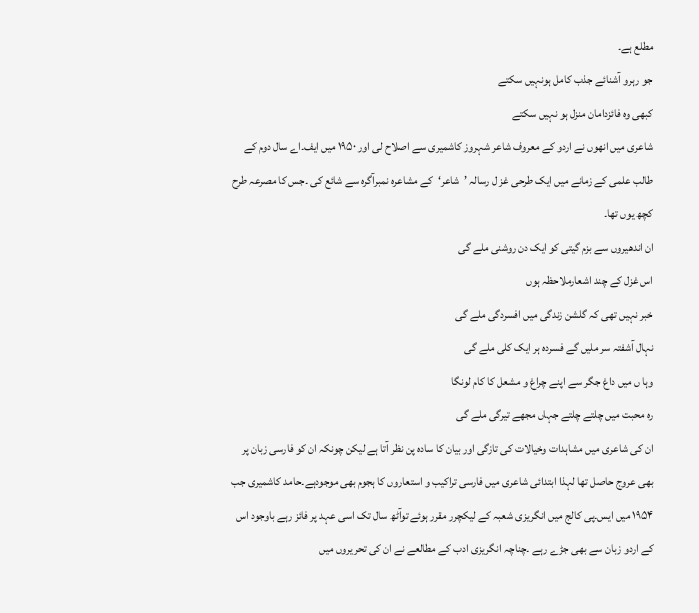مطلع ہے۔
جو رہرو آشنائے جذب کامل ہونہیں سکتے
کبھی وہ فائزدامان منزل ہو نہیں سکتے
شاعری میں انھوں نے اردو کے معروف شاعر شہروز کاشمیری سے اصلاح لی اور ۱۹۵۰ میں ایف۔اے سال دوم کے طالب علمی کے زمانے میں ایک طرحی غز ل رسالہ ’شاعر‘کے مشاعرہ نمبرآگرہ سے شائع کی ۔جس کا مصرعہ طرح کچھ یوں تھا۔
ان اندھیروں سے بزم گیتی کو ایک دن روشنی ملے گی
اس غزل کے چند اشعارملاحظہ ہوں
خبر نہیں تھی کہ گلشن زندگی میں افسردگی ملے گی
نہال آشفتہ سر ملیں گے فسردہ ہر ایک کلی ملے گی
وہا ں میں داغ جگر سے اپنے چراغ و مشعل کا کام لونگا
رہ محبت میں چلتے چلتے جہاں مجھے تیرگی ملے گی
ان کی شاعری میں مشاہدات وخیالات کی تازگی اور بیان کا سادہ پن نظر آتا ہے لیکن چونکہ ان کو فارسی زبان پر بھی عروج حاصل تھا لہذا ابتدائی شاعری میں فارسی تراکیب و استعاروں کا ہجوم بھی موجودہے۔حامد کاشمیری جب ۱۹۵۴ میں ایس۔پی کالج میں انگریزی شعبہ کے لیکچرر مقرر ہوئے توآٹھ سال تک اسی عہد پر فائز رہے باوجود اس کے اردو زبان سے بھی جڑے رہے ۔چناچہ انگریزی ادب کے مطالعے نے ان کی تحریروں میں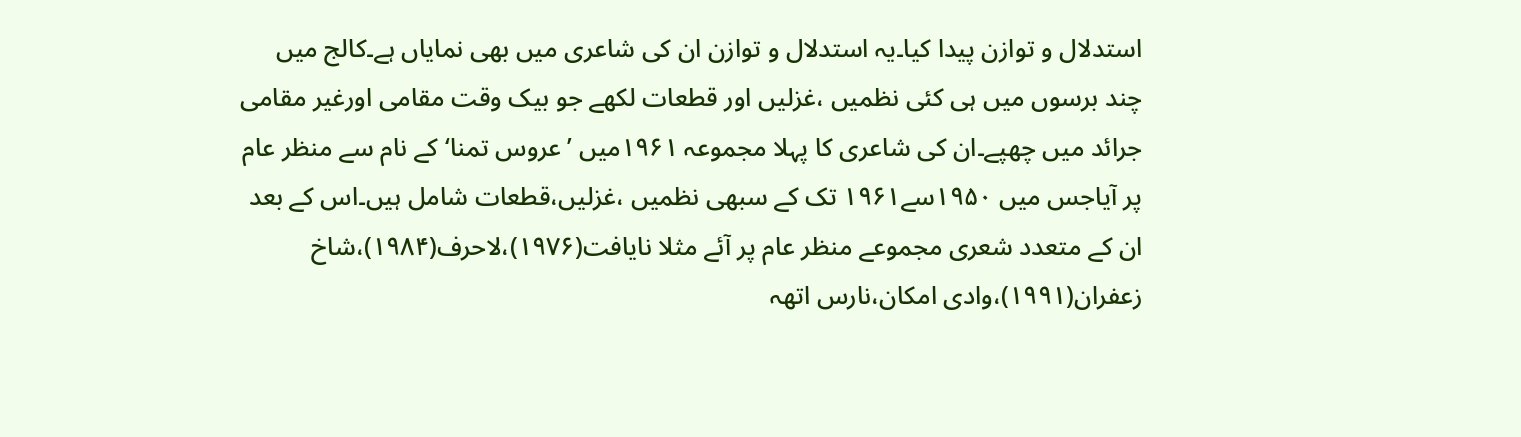استدلال و توازن پیدا کیا۔یہ استدلال و توازن ان کی شاعری میں بھی نمایاں ہے۔کالج میں چند برسوں میں ہی کئی نظمیں ،غزلیں اور قطعات لکھے جو بیک وقت مقامی اورغیر مقامی جرائد میں چھپے۔ان کی شاعری کا پہلا مجموعہ ۱۹۶۱میں ’عروس تمنا‘ کے نام سے منظر عام پر آیاجس میں ۱۹۵۰سے۱۹۶۱ تک کے سبھی نظمیں ،غزلیں،قطعات شامل ہیں۔اس کے بعد ان کے متعدد شعری مجموعے منظر عام پر آئے مثلا نایافت(۱۹۷۶)،لاحرف(۱۹۸۴)،شاخ زعفران(۱۹۹۱)،وادی امکان،نارس اتھہ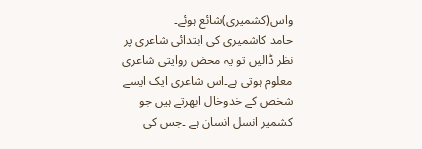واس(کشمیری)شائع ہوئے۔
حامد کاشمیری کی ابتدائی شاعری پر نظر ڈالیں تو یہ محض روایتی شاعری معلوم ہوتی ہے۔اس شاعری ایک ایسے شخص کے خدوخال ابھرتے ہیں جو کشمیر انسل انسان ہے ۔جس کی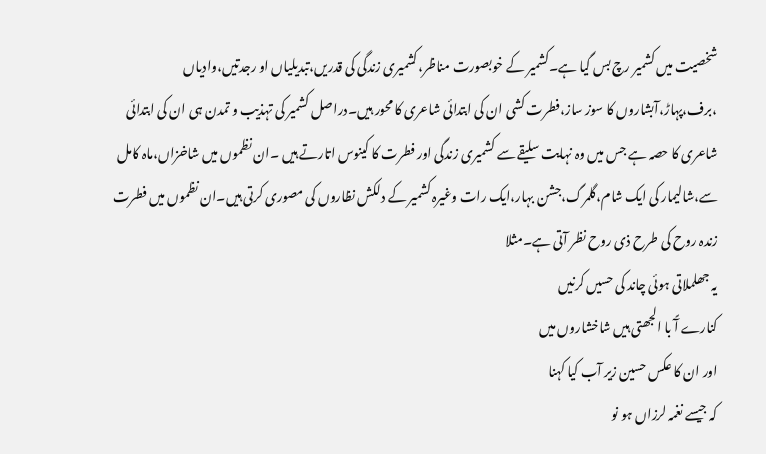شخصیت میں کشمیر رچ بس گیا ہے۔کشمیر کے خوبصورت مناظر،کشمیری زندگی کی قدریں،تبدیلیاں او رجدتیں،وادیاں ،برف،پہاڑ،آبشاروں کا سوز ساز،فطرت کشی ان کی ابتدائی شاعری کا محور ہیں۔دراصل کشمیر کی تہذیب و تمدن ہی ان کی ابتدائی شاعری کا حصہ ہے جس میں وہ نہایت سلیقے سے کشمیری زندگی اور فطرت کا کینوس اتارتے ہیں ۔ان نظموں میں شاخزاں،ماہ کامل سے،شالیمار کی ایک شام،گلمرگ،جشن بہار،ایک رات وغیرہ کشمیر کے دلکش نظاروں کی مصوری کرتی ہیں۔ان نظموں میں فطرت زندہ روح کی طرح ذی روح نظر آتی ہے۔مثلا
یہ جھلملاتی ہوئی چاند کی حسیں کرنیں
کنارے آً با الجھتی ہیں شاخشاروں میں
اور ان کا عکس حسین زیر آب کیا کہنا
کہ جیسے نغمہ لرزاں ہو نو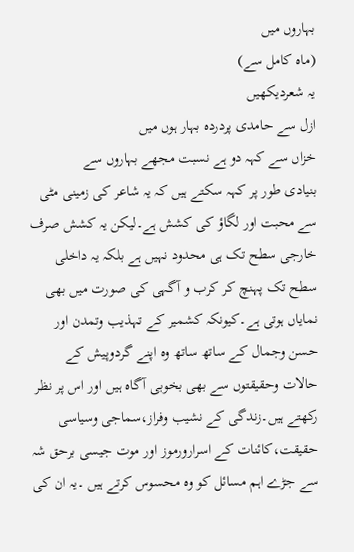بہاروں میں
(ماہ کامل سے)
یہ شعردیکھیں
ازل سے حامدی پردردہ بہار ہوں میں
خزاں سے کہہ دو ہے نسبت مجھے بہاروں سے
بنیادی طور پر کہہ سکتے ہیں کہ یہ شاعر کی زمینی مٹی سے محبت اور لگاؤ کی کشش ہے۔لیکن یہ کشش صرف خارجی سطح تک ہی محدود نہیں ہے بلکہ یہ داخلی سطح تک پہنچ کر کرب و آگہی کی صورت میں بھی نمایاں ہوتی ہے۔کیونکہ کشمیر کے تہذیب وتمدن اور حسن وجمال کے ساتھ ساتھ وہ اپنے گردوپیش کے حالات وحقیقتوں سے بھی بخوبی آگاہ ہیں اور اس پر نظر رکھتے ہیں۔زندگی کے نشیب وفراز،سماجی وسیاسی حقیقت،کائنات کے اسرارورموز اور موت جیسی برحق شہ سے جڑے اہم مسائل کو وہ محسوس کرتے ہیں ۔یہ ان کی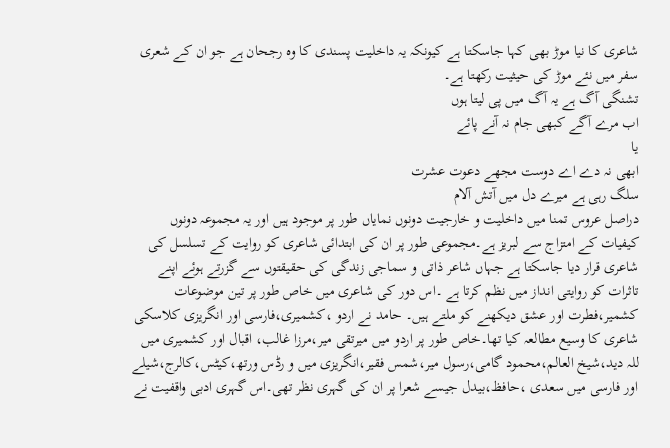شاعری کا نیا موڑ بھی کہا جاسکتا ہے کیونکہ یہ داخلیت پسندی کا وہ رجحان ہے جو ان کے شعری سفر میں نئے موڑ کی حیثیت رکھتا ہے۔
تشنگی آگ ہے یہ آگ میں پی لیتا ہوں
اب مرے آگے کبھی جام نہ آنے پائے
یا
ابھی نہ دے اے دوست مجھے دعوت عشرت
سلگ رہی ہے میرے دل میں آتش آلام
دراصل عروس تمنا میں داخلیت و خارجیت دونوں نمایاں طور پر موجود ہیں اور یہ مجموعہ دونوں کیفیات کے امتزاج سے لبریز ہے۔مجموعی طور پر ان کی ابتدائی شاعری کو روایت کے تسلسل کی شاعری قرار دیا جاسکتا ہے جہاں شاعر ذاتی و سماجی زندگی کی حقیقتوں سے گزرتے ہوئے اپنے تاثرات کو روایتی انداز میں نظم کرتا ہے ۔اس دور کی شاعری میں خاص طور پر تین موضوعات کشمیر،فطرت اور عشق دیکھنے کو ملتے ہیں۔ حامد نے اردو ،کشمیری،فارسی اور انگریزی کلاسکی شاعری کا وسیع مطالعہ کیا تھا۔خاص طور پر اردو میں میرتقی میر،مرزا غالب، اقبال اور کشمیری میں للہ دید،شیخ العالم،محمود گامی،رسول میر،شمس فقیر،انگریزی میں و رڈس ورتھ،کیٹس،کالرج،شیلے اور فارسی میں سعدی ،حافظ،بیدل جیسے شعرا پر ان کی گہری نظر تھی۔اس گہری ادبی واقفیت نے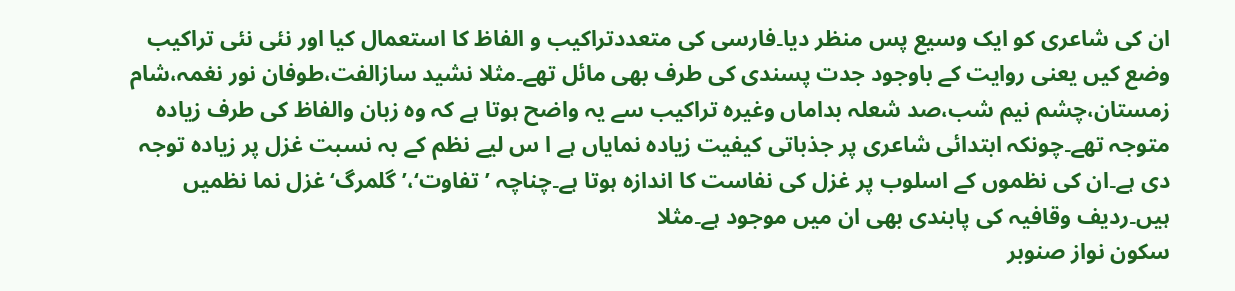ان کی شاعری کو ایک وسیع پس منظر دیا۔فارسی کی متعددتراکیب و الفاظ کا استعمال کیا اور نئی نئی تراکیب وضع کیں یعنی روایت کے باوجود جدت پسندی کی طرف بھی مائل تھے۔مثلا نشید سازالفت،طوفان نور نغمہ،شام زمستان،چشم نیم شب،صد شعلہ بداماں وغیرہ تراکیب سے یہ واضح ہوتا ہے کہ وہ زبان والفاظ کی طرف زیادہ متوجہ تھے۔چونکہ ابتدائی شاعری پر جذباتی کیفیت زیادہ نمایاں ہے ا س لیے نظم کے بہ نسبت غزل پر زیادہ توجہ دی ہے۔ان کی نظموں کے اسلوب پر غزل کی نفاست کا اندازہ ہوتا ہے۔چناچہ ’تفاوت‘،’گلمرگ‘ غزل نما نظمیں ہیں۔ردیف وقافیہ کی پابندی بھی ان میں موجود ہے۔مثلا
سکون نواز صنوبر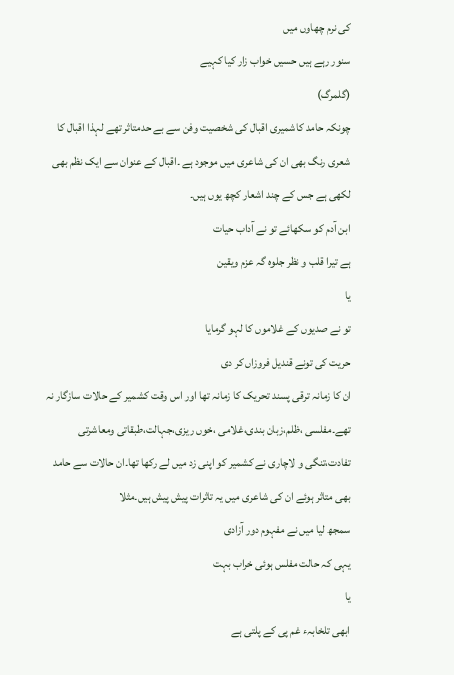کی نرم چھاوں میں
سنور رہے ہیں حسیں خواب زار کیا کہیے
(گلمرگ)
چونکہ حامد کاشمیری اقبال کی شخصیت وفن سے بے حدمتاثر تھے لہذا اقبال کا شعری رنگ بھی ان کی شاعری میں موجود ہے ۔اقبال کے عنوان سے ایک نظم بھی لکھی ہے جس کے چند اشعار کچھ یوں ہیں۔
ابن آدم کو سکھائے تو نے آداب حیات
ہے تیرا قلب و نظر جلوہ گہ عزم ویقین
یا
تو نے صدیوں کے غلاموں کا لہو گرمایا
حریت کی تونے قندیل فروزاں کر دی
ان کا زمانہ ترقی پسند تحریک کا زمانہ تھا اور اس وقت کشمیر کے حالات سازگار نہ تھے۔مفلسی ،ظلم،زبان بندی،غلامی ،خوں ریزی،جہالت،طبقاتی ومعاشرتی تفادت،تنگی و لاچاری نے کشمیر کو اپنی زد میں لے رکھا تھا۔ان حالات سے حامد بھی متاثر ہوئے ان کی شاعری میں یہ تاثرات پیش پیش ہیں۔مثلا
سمجھ لیا میں نے مفہوم دور آزادی
یہی کہ حالت مفلس ہوئی خراب بہت
یا
ابھی تلخابہء غم پی کے پلتی ہے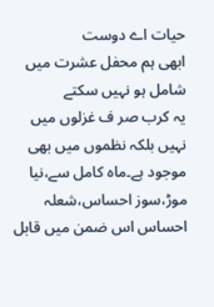حیات اے دوست
ابھی ہم محفل عشرت میں شامل ہو نہیں سکتے
یہ کرب صر ف غزلوں میں نہیں بلکہ نظموں میں بھی موجود ہے۔ماہ کامل سے،نیا موڑ،سوز احساس،شعلہ احساس اس ضمن میں قابل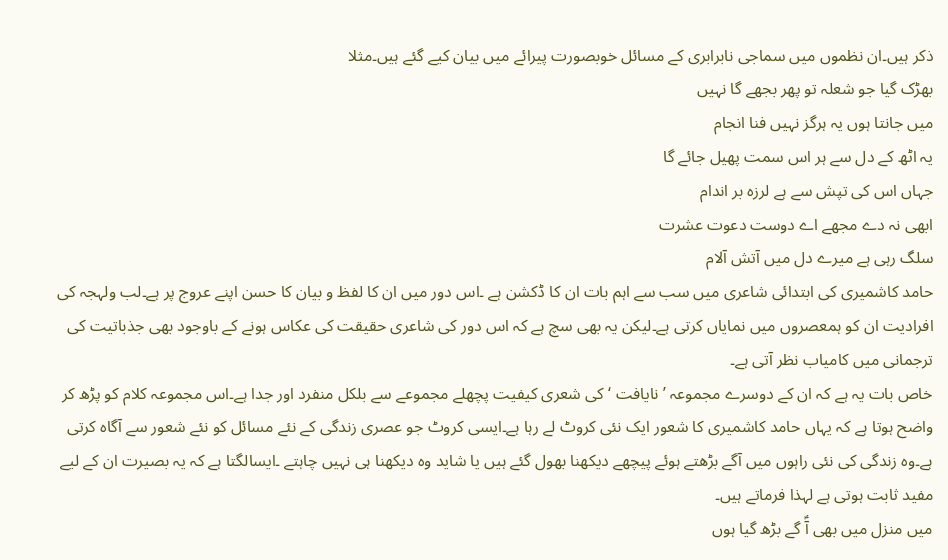ذکر ہیں۔ان نظموں میں سماجی نابرابری کے مسائل خوبصورت پیرائے میں بیان کیے گئے ہیں۔مثلا
بھڑک گیا جو شعلہ تو پھر بجھے گا نہیں
میں جانتا ہوں یہ ہرگز نہیں فنا انجام
یہ اٹھ کے دل سے ہر اس سمت پھیل جائے گا
جہاں اس کی تپش سے ہے لرزہ بر اندام
ابھی نہ دے مجھے اے دوست دعوت عشرت
سلگ رہی ہے میرے دل میں آتش آلام
حامد کاشمیری کی ابتدائی شاعری میں سب سے اہم بات ان کا ڈکشن ہے ۔اس دور میں ان کا لفظ و بیان کا حسن اپنے عروج پر ہے۔لب ولہجہ کی افرادیت ان کو ہمعصروں میں نمایاں کرتی ہے۔لیکن یہ بھی سچ ہے کہ اس دور کی شاعری حقیقت کی عکاس ہونے کے باوجود بھی جذباتیت کی ترجمانی میں کامیاب نظر آتی ہے۔
خاص بات یہ ہے کہ ان کے دوسرے مجموعہ ’نایافت ‘کی شعری کیفیت پچھلے مجموعے سے بلکل منفرد اور جدا ہے۔اس مجموعہ کلام کو پڑھ کر واضح ہوتا ہے کہ یہاں حامد کاشمیری کا شعور ایک نئی کروٹ لے رہا ہے۔ایسی کروٹ جو عصری زندگی کے نئے مسائل کو نئے شعور سے آگاہ کرتی ہے۔وہ زندگی کی نئی راہوں میں آگے بڑھتے ہوئے پیچھے دیکھنا بھول گئے ہیں یا شاید وہ دیکھنا ہی نہیں چاہتے ۔ایسالگتا ہے کہ یہ بصیرت ان کے لیے مفید ثابت ہوتی ہے لہذا فرماتے ہیں۔
میں منزل میں بھی آؑ گے بڑھ گیا ہوں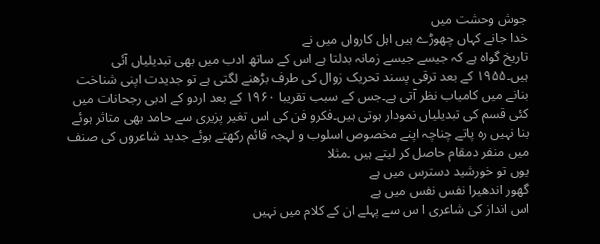جوش وحشت میں
خدا جانے کہاں چھوڑے ہیں اہل کارواں میں نے
تاریخ گواہ ہے کہ جیسے جیسے زمانہ بدلتا ہے اس کے ساتھ ادب میں بھی تبدیلیاں آئی ہیں۔۱۹۵۵ کے بعد ترقی پسند تحریک زوال کی طرف بڑھنے لگتی ہے تو جدیدت اپنی شناخت بنانے میں کامیاب نظر آتی ہے۔جس کے سبب تقریبا ۱۹۶۰ کے بعد اردو کے ادبی رجحانات میں کئی قسم کی تبدیلیاں نمودار ہوتی ہیں۔فکرو فن کی اس تغیر پزیری سے حامد بھی متاثر ہوئے بنا نہیں رہ پاتے چناچہ اپنے مخصوص اسلوب و لہجہ قائم رکھتے ہوئے جدید شاعروں کی صنف میں منفر دمقام حاصل کر لیتے ہیں ۔مثلا
یوں تو خورشید دسترس میں ہے
گھور اندھیرا نفس نفس میں ہے
اس انداز کی شاعری ا س سے پہلے ان کے کلام میں نہیں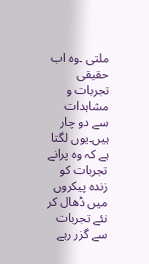ملتی ۔وہ اب حقیقی تجربات و مشاہدات سے دو چار ہیں۔یوں لگتا ہے کہ وہ پرانے تجربات کو زندہ پیکروں میں ڈھال کر نئے تجربات سے گزر رہے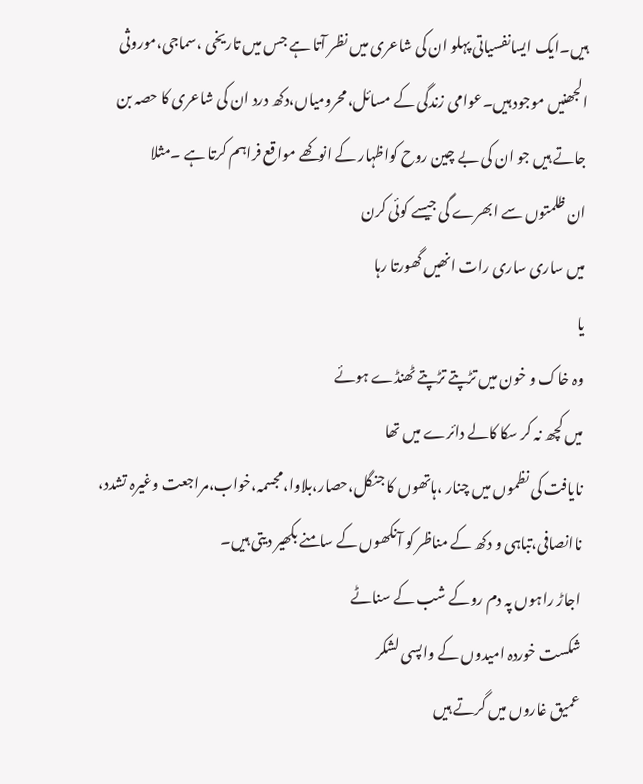ہیں۔ایک ایسانفسیاتی پہلو ان کی شاعری میں نظر آتا ہے جس میں تاریخی ،سماجی،موروثی الجھنیں موجود ہیں۔عوامی زندگی کے مسائل،محرومیاں،دکھ درد ان کی شاعری کا حصہ بن جاتے ہیں جو ان کی بے چین روح کواظہار کے انوکھے مواقع فراہم کرتا ہے ۔مثلا
ان ظلمتوں سے ابھرے گی جیسے کوئی کرن
میں ساری ساری رات انھیں گھورتا رہا
یا
وہ خاک و خون میں تڑپتے تڑپتے ٹھنڈے ہوئے
میں کچھ نہ کر سکا کالے دائرے میں تھا
نایافت کی نظموں میں چنار ،ہاتھوں کا جنگل،حصار،بلاوا،مجسمہ،خواب،مراجعت وغیرہ تشدد، ناانصافی،تباہی و دکھ کے مناظر کو آنکھوں کے سامنے بکھیر دیتی ہیں۔
اجاڑ راہوں پہ دم روکے شب کے سناٹے
شکست خوردہ امیدوں کے واپسی لشکر
عمیق غاروں میں گرتے ہیں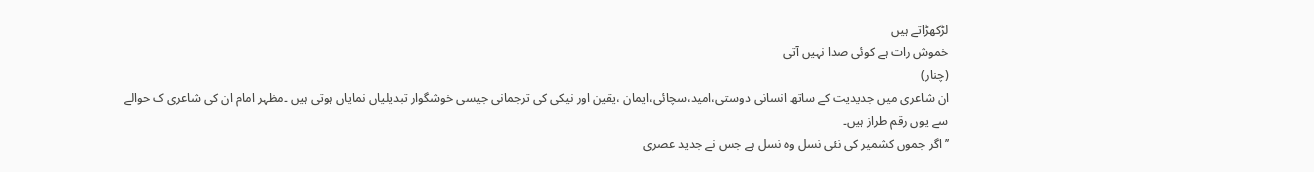لڑکھڑاتے ہیں
خموش رات ہے کوئی صدا نہیں آتی
(چنار)
ان شاعری میں جدیدیت کے ساتھ انسانی دوستی،امید،سچائی،ایمان ،یقین اور نیکی کی ترجمانی جیسی خوشگوار تبدیلیاں نمایاں ہوتی ہیں ۔مظہر امام ان کی شاعری ک حوالے سے یوں رقم طراز ہیں۔
’’اگر جموں کشمیر کی نئی نسل وہ نسل ہے جس نے جدید عصری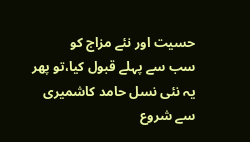حسیت اور نئے مزاج کو
سب سے پہلے قبول کیا،تو پھر یہ نئی نسل حامد کاشمیری سے شروع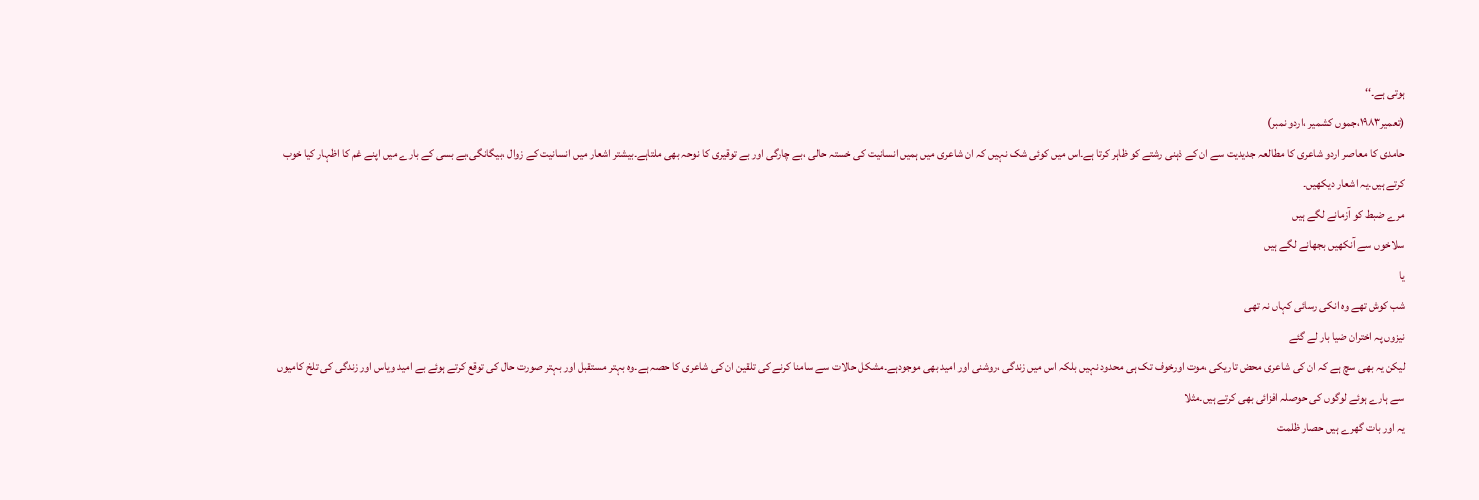ہوتی ہے۔‘‘
(تعمیر۱۹۸۳،جموں کشمیر ،اردو نمبر)
حامدی کا معاصر اردو شاعری کا مطالعہ جدیدیت سے ان کے ذہنی رشتے کو ظاہر کرتا ہے۔اس میں کوئی شک نہیں کہ ان شاعری میں ہمیں انسانیت کی خستہ حالی ،بے چارگی اور بے توقیری کا نوحہ بھی ملتاہے۔بیشتر اشعار میں انسانیت کے زوال ،بیگانگی،بے بسی کے بارے میں اپنے غم کا اظہار کیا خوب کرتے ہیں۔یہ اشعار دیکھیں۔
مرے ضبط کو آزمانے لگے ہیں
سلاخوں سے آنکھیں بجھانے لگے ہیں
یا
شب کوش تھے وہ انکی رسائی کہاں نہ تھی
نیزوں پہ اختران ضیا بار لے گئے
لیکن یہ بھی سچ ہے کہ ان کی شاعری محض تاریکی ،موت اورخوف تک ہی محدود نہیں بلکہ اس میں زندگی ،روشنی اور امید بھی موجودہے۔مشکل حالات سے سامنا کرنے کی تلقین ان کی شاعری کا حصہ ہے۔وہ بہتر مستقبل اور بہتر صورت حال کی توقع کرتے ہوئے بے امید ویاس اور زندگی کی تلخ کامیوں سے ہارے ہوئے لوگوں کی حوصلہ افزائی بھی کرتے ہیں۔مثلا
یہ اور بات گھرے ہیں حصار ظلمت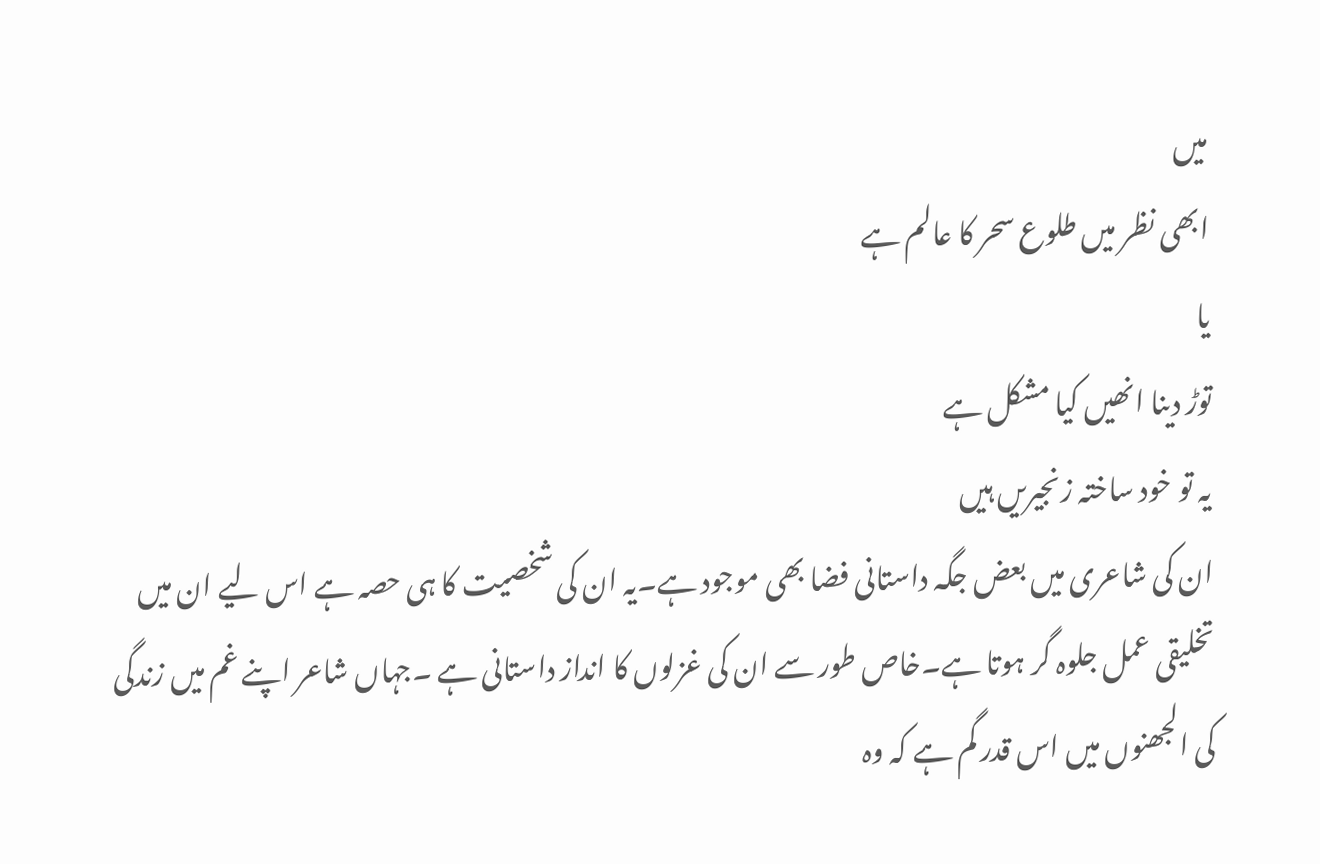میں
ابھی نظر میں طلوع سحر کا عالم ہے
یا
توڑ دینا انھیں کیا مشکل ہے
یہ تو خود ساختہ زنجیریں ہیں
ان کی شاعری میں بعض جگہ داستانی فضا بھی موجود ہے۔یہ ان کی شخصیت کا ہی حصہ ہے اس لیے ان میں تخلیقی عمل جلوہ گر ہوتا ہے۔خاص طور سے ان کی غزلوں کا انداز داستانی ہے ۔جہاں شاعر اپنے غم میں زندگی کی الجھنوں میں اس قدر گم ہے کہ وہ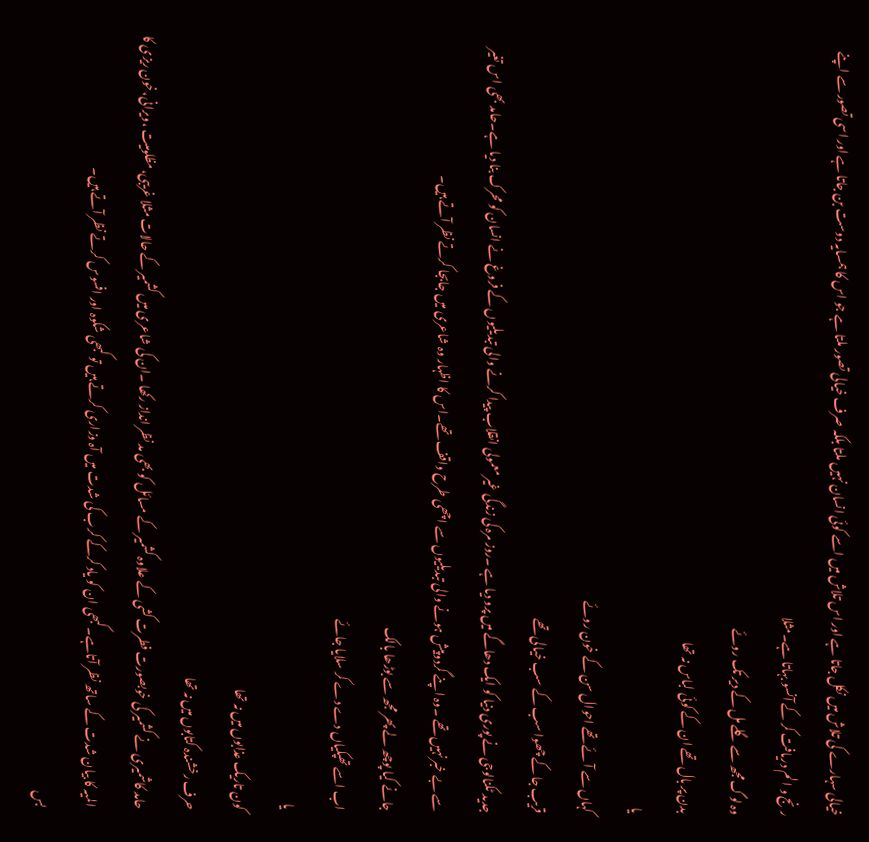خیالی سہارے کی تلاش میں نکل جاتا ہے اور اس تلاش میں اسے کوئی انسان نہیں ملتا بلکہ صرف خیالی تصور ملتا ہے جو اس کا ہمسایہ دوست بن جاتا ہے اور اسی تصور سے اپنے رنج و الم دریافت کر کے آنسو بہاتا ہے۔مثلا
وہ لوگ مجھ سے گلے مل کے دیر تک روئے
بدن پر بال تھے ان کے کوئی لباس نہ تھا
یا
کہاں سے آئے تھے احوال سن کے خون روئے
قریب جا کے چھوا سب کے سب خیالی تھے
جدید ٹکنالوجی نے پوری دنیا کو ایک دھاگے میں پرو دیا ہے ۔روز مرہ کی زندگی غیر معمولی انقلاب پیدا کرنے والی تبدیلیوں کے فروغ نے انسان کو محرک بنا دیا ہے۔حامد بھی اس تغیر سے بے خبر نہیں تھے ۔وہ اپنے گردوپیش ہونے والی تبدیلیوں سے اچھی طرح واقف تھے۔اس کا اظہار وہ شاعری میں جابجا کرتے نظر آتے ہیں۔
جانے کیا پوچھ لے پھر مجھ سے بوڑھا بالک
اب اسے تھپکیاں دے دے کر سلایا جائے
یا
کون تاریک عذابوں میں نہ تھا
حرف رخشندہ کتابوں میں نہ تھا
حامد کاشمیری نے کشمیر کی خوبصورت فطرت کشی کے علاوہ کشمیر کے مسائل کو بھی مد نظر انداز رکھا ۔ان کی شاعری میں کشمیر کے حالات مثلا غریبی،مظلومیت ،ویرانی،خون ریزی کا المیہ کا بیان شدت کے ساتھ نظر آتاہے۔کبھی ان کو یاد کرکے کرب کی شدت میں آہ وزاری کرتے ہیں تو کبھی شکوہ اور افسوس کرتے نظر آتے ہیں۔
بس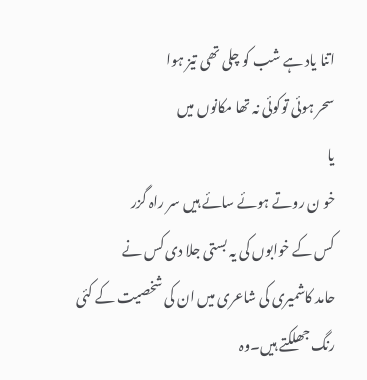اتنا یاد ہے شب کو چلی تھی تیز ہوا
سحر ہوئی توکوئی نہ تھا مکانوں میں
یا
خو ن روتے ہوئے سائے ہیں سر راہ گزر
کس کے خوابوں کی یہ بستی جلا دی کس نے
حامد کاشمیری کی شاعری میں ان کی شخصیت کے کئی رنگ جھلکتے ہیں۔وہ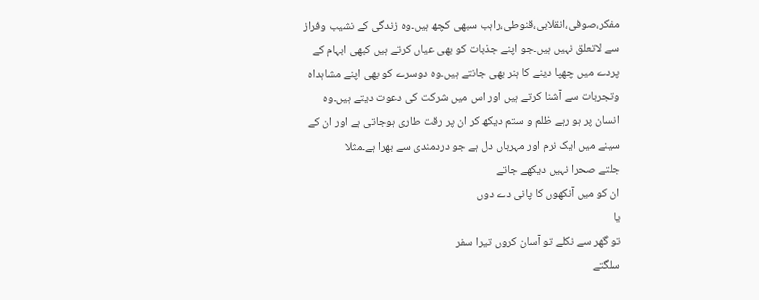مفکر،صوفی،انقلابی،قنوطی،راہب سبھی کچھ ہیں۔وہ زندگی کے نشیب وفراز سے لاتعلق نہیں ہیں۔جو اپنے جذبات کو بھی عیاں کرتے ہیں کبھی ابہام کے پردے میں چھپا دینے کا ہنر بھی جانتے ہیں۔وہ دوسرے کو بھی اپنے مشاہداہ وتجربات سے آشنا کرتے ہیں اور اس میں شرکت کی دعوت دیتے ہیں۔وہ انسان پر ہو رہے ظلم و ستم دیکھ کر ان پر رقت طاری ہوجاتی ہے اور ان کے سینے میں ایک نرم اور مہرباں دل ہے جو دردمندی سے بھرا ہے۔مثلا
جلتے صحرا نہیں دیکھے جاتے
ان کو میں آنکھوں کا پانی دے دوں
یا
تو گھر سے نکلے تو آسان کروں تیرا سفر
سلگتے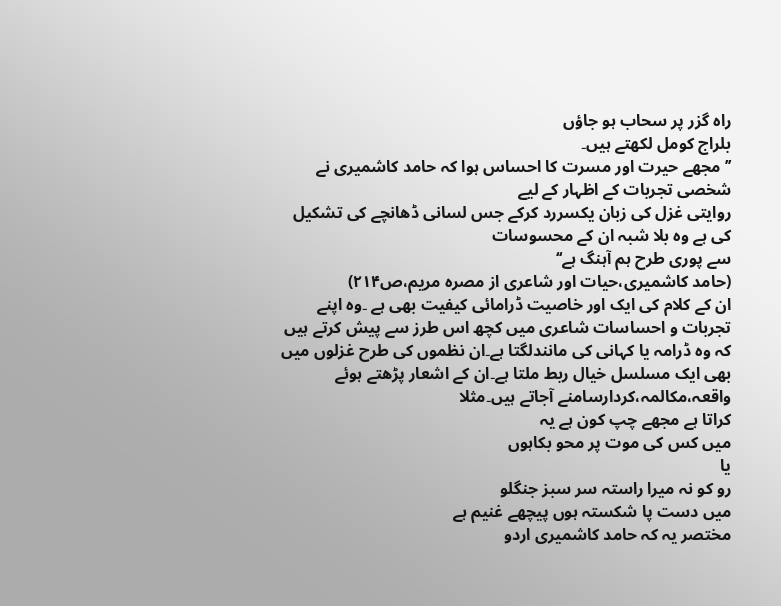راہ گزر پر سحاب ہو جاؤں
بلراج کومل لکھتے ہیں۔
’’مجھے حیرت اور مسرت کا احساس ہوا کہ حامد کاشمیری نے شخصی تجربات کے اظہار کے لیے
روایتی غزل کی زبان یکسررد کرکے جس لسانی ڈھانچے کی تشکیل کی ہے وہ بلا شبہ ان کے محسوسات
سے پوری طرح ہم آہنگ ہے‘‘
(حامد کاشمیری،حیات اور شاعری از مصرہ مریم،ص۲۱۴)
ان کے کلام کی ایک اور خاصیت ڈرامائی کیفیت بھی ہے ۔وہ اپنے تجربات و احساسات شاعری میں کچھ اس طرز سے پیش کرتے ہیں کہ وہ ڈرامہ یا کہانی کی مانندلگتا ہے۔ان نظموں کی طرح غزلوں میں بھی ایک مسلسل خیال ربط ملتا ہے۔ان کے اشعار پڑھتے ہوئے واقعہ،مکالمہ،کردارسامنے آجاتے ہیں۔مثلا
کراتا ہے مجھے چپ کون ہے یہ
میں کس کی موت پر محو بکاہوں
یا
رو کو نہ میرا راستہ سر سبز جنگلو
میں دست پا شکستہ ہوں پیچھے غنیم ہے
مختصر یہ کہ حامد کاشمیری اردو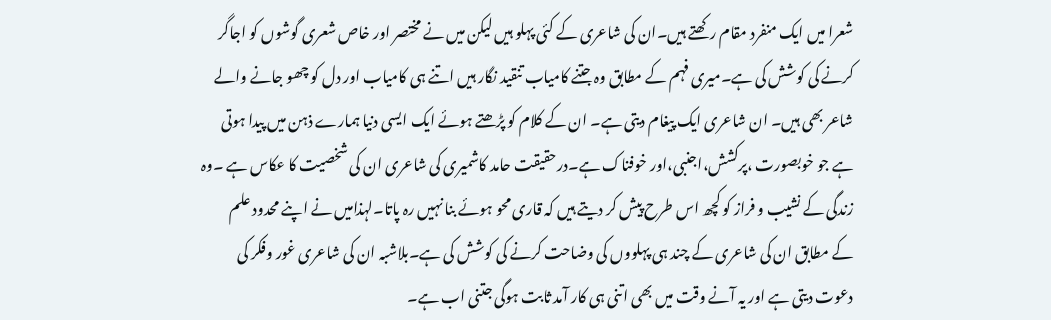شعرا میں ایک منفرد مقام رکھتے ہیں۔ان کی شاعری کے کئی پہلو ہیں لیکن میں نے مختصر اور خاص شعری گوشوں کو اجاگر کرنے کی کوشش کی ہے۔میری فہم کے مطابق وہ جتنے کامیاب تنقید نگار ہیں اتنے ہی کامیاب اور دل کو چھو جانے والے شاعر بھی ہیں۔ ان شاعری ایک پیغام دیتی ہے۔ ان کے کلام کو پڑھتے ہوئے ایک ایسی دنیا ہمارے ذہن میں پیدا ہوتی ہے جو خوبصورت ،پرکشش،اجنبی،اور خوفناک ہے۔درحقیقت حامد کاشمیری کی شاعری ان کی شخصیت کا عکاس ہے ۔وہ زندگی کے نشیب و فراز کو کچھ اس طرح پیش کر دیتے ہیں کہ قاری محو ہوئے بنا نہیں رہ پاتا۔لہذامیں نے اپنے محدود علم کے مطابق ان کی شاعری کے چند ہی پہلووں کی وضاحت کرنے کی کوشش کی ہے۔بلاشبہ ان کی شاعری غور وفکر کی دعوت دیتی ہے اور یہ آنے وقت میں بھی اتنی ہی کار آمد ثابت ہوگی جتنی اب ہے۔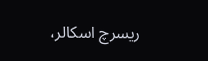ریسرچ اسکالر،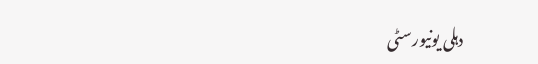دہلی یونیورسٹی